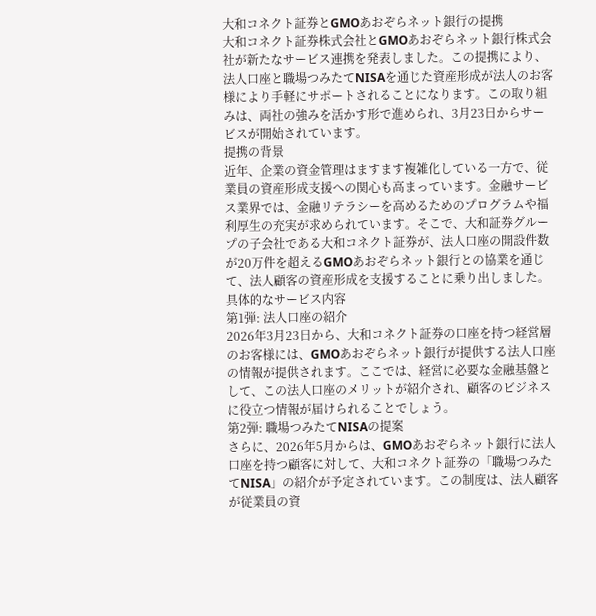大和コネクト証券とGMOあおぞらネット銀行の提携
大和コネクト証券株式会社とGMOあおぞらネット銀行株式会社が新たなサービス連携を発表しました。この提携により、法人口座と職場つみたてNISAを通じた資産形成が法人のお客様により手軽にサポートされることになります。この取り組みは、両社の強みを活かす形で進められ、3月23日からサービスが開始されています。
提携の背景
近年、企業の資金管理はますます複雑化している一方で、従業員の資産形成支援への関心も高まっています。金融サービス業界では、金融リテラシーを高めるためのプログラムや福利厚生の充実が求められています。そこで、大和証券グループの子会社である大和コネクト証券が、法人口座の開設件数が20万件を超えるGMOあおぞらネット銀行との協業を通じて、法人顧客の資産形成を支援することに乗り出しました。
具体的なサービス内容
第1弾: 法人口座の紹介
2026年3月23日から、大和コネクト証券の口座を持つ経営層のお客様には、GMOあおぞらネット銀行が提供する法人口座の情報が提供されます。ここでは、経営に必要な金融基盤として、この法人口座のメリットが紹介され、顧客のビジネスに役立つ情報が届けられることでしょう。
第2弾: 職場つみたてNISAの提案
さらに、2026年5月からは、GMOあおぞらネット銀行に法人口座を持つ顧客に対して、大和コネクト証券の「職場つみたてNISA」の紹介が予定されています。この制度は、法人顧客が従業員の資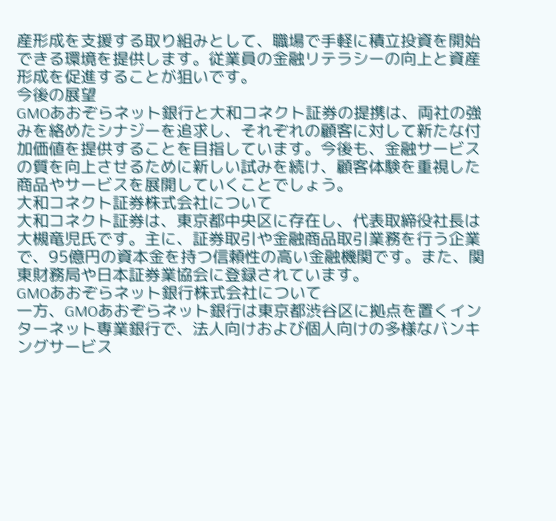産形成を支援する取り組みとして、職場で手軽に積立投資を開始できる環境を提供します。従業員の金融リテラシーの向上と資産形成を促進することが狙いです。
今後の展望
GMOあおぞらネット銀行と大和コネクト証券の提携は、両社の強みを絡めたシナジーを追求し、それぞれの顧客に対して新たな付加価値を提供することを目指しています。今後も、金融サービスの質を向上させるために新しい試みを続け、顧客体験を重視した商品やサービスを展開していくことでしょう。
大和コネクト証券株式会社について
大和コネクト証券は、東京都中央区に存在し、代表取締役社長は大槻竜児氏です。主に、証券取引や金融商品取引業務を行う企業で、95億円の資本金を持つ信頼性の高い金融機関です。また、関東財務局や日本証券業協会に登録されています。
GMOあおぞらネット銀行株式会社について
一方、GMOあおぞらネット銀行は東京都渋谷区に拠点を置くインターネット専業銀行で、法人向けおよび個人向けの多様なバンキングサービス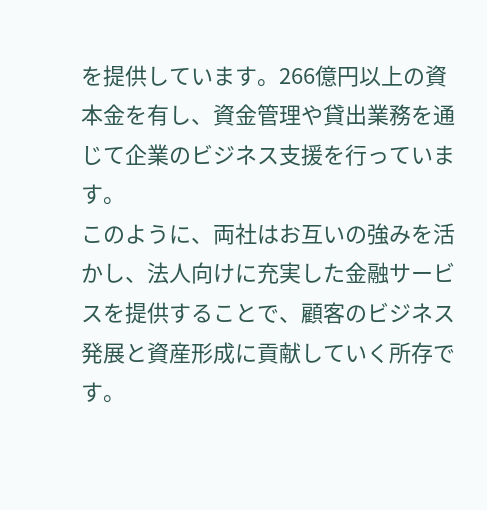を提供しています。266億円以上の資本金を有し、資金管理や貸出業務を通じて企業のビジネス支援を行っています。
このように、両社はお互いの強みを活かし、法人向けに充実した金融サービスを提供することで、顧客のビジネス発展と資産形成に貢献していく所存です。